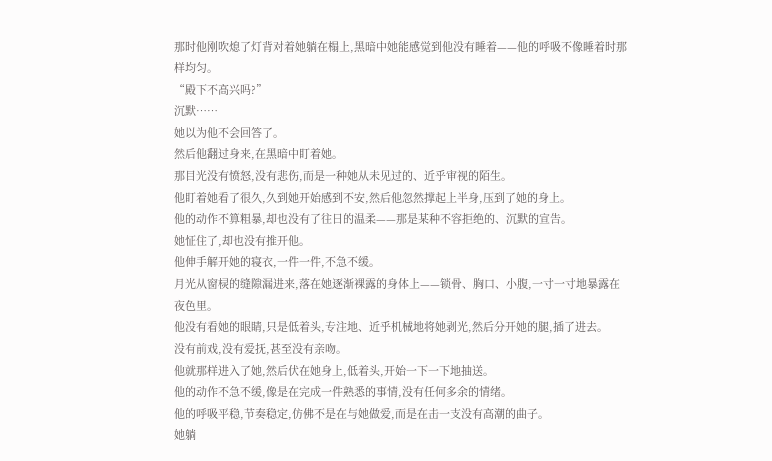那时他刚吹熄了灯背对着她躺在榻上,黑暗中她能感觉到他没有睡着——他的呼吸不像睡着时那样均匀。
“殿下不高兴吗?”
沉默……
她以为他不会回答了。
然后他翻过身来,在黑暗中盯着她。
那目光没有愤怒,没有悲伤,而是一种她从未见过的、近乎审视的陌生。
他盯着她看了很久,久到她开始感到不安,然后他忽然撑起上半身,压到了她的身上。
他的动作不算粗暴,却也没有了往日的温柔——那是某种不容拒绝的、沉默的宣告。
她怔住了,却也没有推开他。
他伸手解开她的寝衣,一件一件,不急不缓。
月光从窗棂的缝隙漏进来,落在她逐渐裸露的身体上——锁骨、胸口、小腹,一寸一寸地暴露在夜色里。
他没有看她的眼睛,只是低着头,专注地、近乎机械地将她剥光,然后分开她的腿,插了进去。
没有前戏,没有爱抚,甚至没有亲吻。
他就那样进入了她,然后伏在她身上,低着头,开始一下一下地抽送。
他的动作不急不缓,像是在完成一件熟悉的事情,没有任何多余的情绪。
他的呼吸平稳,节奏稳定,仿佛不是在与她做爱,而是在击一支没有高潮的曲子。
她躺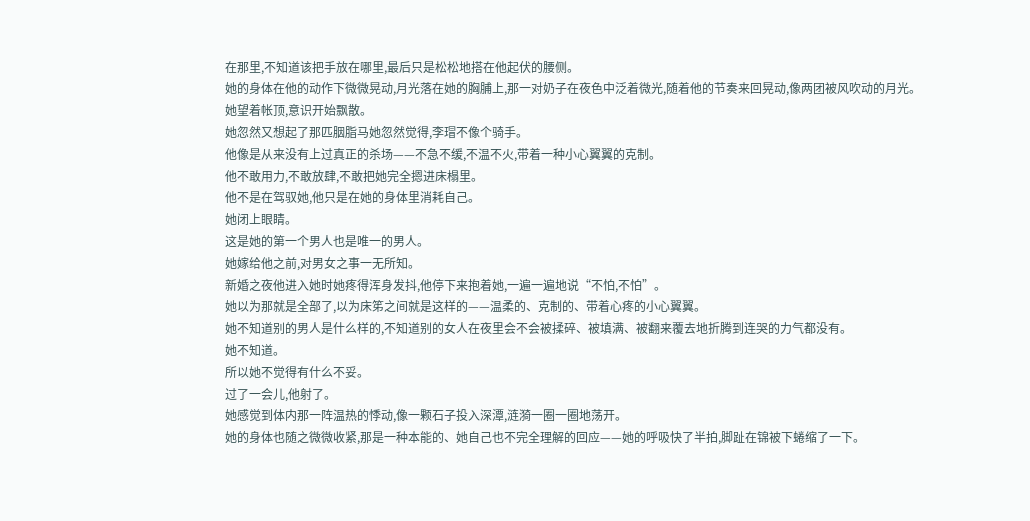在那里,不知道该把手放在哪里,最后只是松松地搭在他起伏的腰侧。
她的身体在他的动作下微微晃动,月光落在她的胸脯上,那一对奶子在夜色中泛着微光,随着他的节奏来回晃动,像两团被风吹动的月光。
她望着帐顶,意识开始飘散。
她忽然又想起了那匹胭脂马她忽然觉得,李瑁不像个骑手。
他像是从来没有上过真正的杀场——不急不缓,不温不火,带着一种小心翼翼的克制。
他不敢用力,不敢放肆,不敢把她完全摁进床榻里。
他不是在驾驭她,他只是在她的身体里消耗自己。
她闭上眼睛。
这是她的第一个男人也是唯一的男人。
她嫁给他之前,对男女之事一无所知。
新婚之夜他进入她时她疼得浑身发抖,他停下来抱着她,一遍一遍地说“不怕,不怕”。
她以为那就是全部了,以为床笫之间就是这样的——温柔的、克制的、带着心疼的小心翼翼。
她不知道别的男人是什么样的,不知道别的女人在夜里会不会被揉碎、被填满、被翻来覆去地折腾到连哭的力气都没有。
她不知道。
所以她不觉得有什么不妥。
过了一会儿,他射了。
她感觉到体内那一阵温热的悸动,像一颗石子投入深潭,涟漪一圈一圈地荡开。
她的身体也随之微微收紧,那是一种本能的、她自己也不完全理解的回应——她的呼吸快了半拍,脚趾在锦被下蜷缩了一下。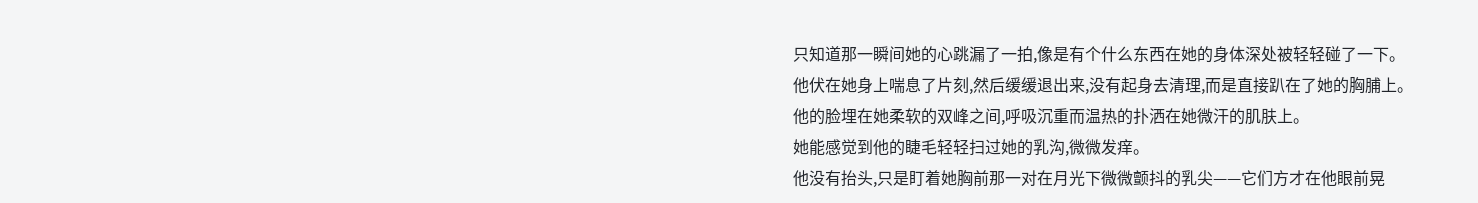只知道那一瞬间她的心跳漏了一拍,像是有个什么东西在她的身体深处被轻轻碰了一下。
他伏在她身上喘息了片刻,然后缓缓退出来,没有起身去清理,而是直接趴在了她的胸脯上。
他的脸埋在她柔软的双峰之间,呼吸沉重而温热的扑洒在她微汗的肌肤上。
她能感觉到他的睫毛轻轻扫过她的乳沟,微微发痒。
他没有抬头,只是盯着她胸前那一对在月光下微微颤抖的乳尖——它们方才在他眼前晃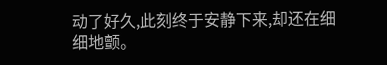动了好久,此刻终于安静下来,却还在细细地颤。